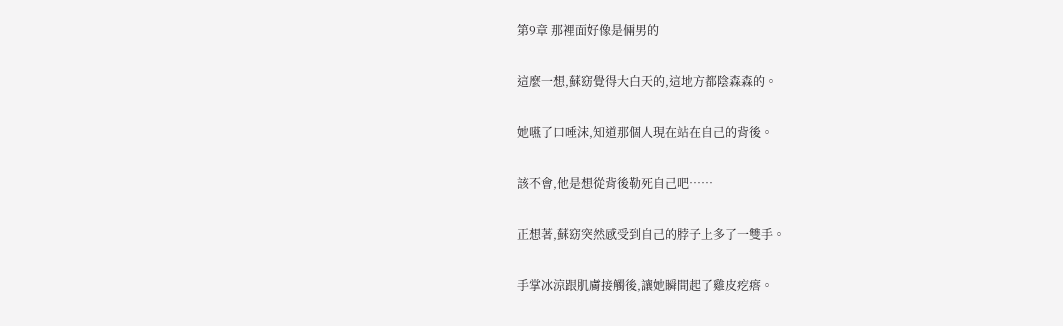第9章 那裡面好像是倆男的

這麼一想,蘇窈覺得大白天的,這地方都陰森森的。

她嚥了口唾沫,知道那個人現在站在自己的背後。

該不會,他是想從背後勒死自己吧……

正想著,蘇窈突然感受到自己的脖子上多了一雙手。

手掌冰涼跟肌膚接觸後,讓她瞬間起了雞皮疙瘩。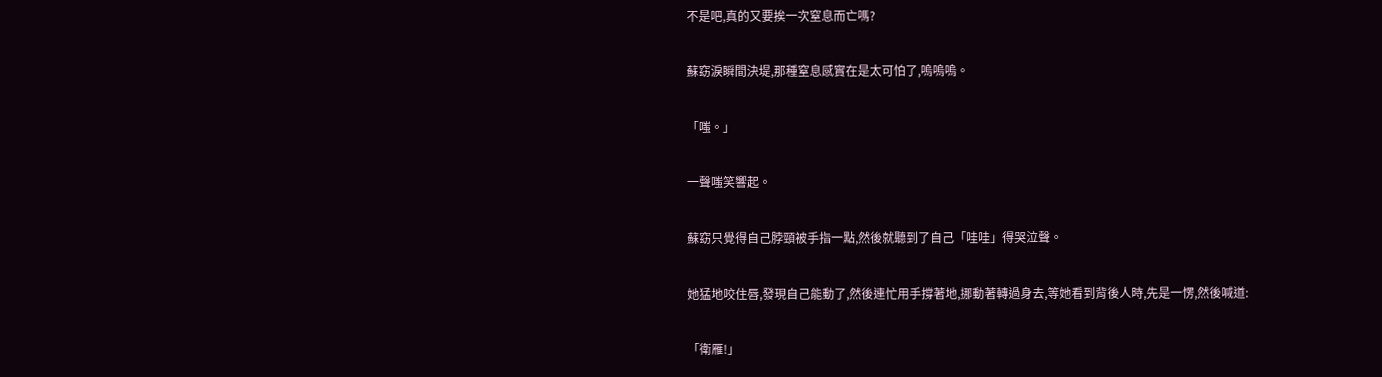不是吧,真的又要挨一次窒息而亡嗎?

蘇窈淚瞬間決堤,那種窒息感實在是太可怕了,嗚嗚嗚。

「嗤。」

一聲嗤笑響起。

蘇窈只覺得自己脖頸被手指一點,然後就聽到了自己「哇哇」得哭泣聲。

她猛地咬住唇,發現自己能動了,然後連忙用手撐著地,挪動著轉過身去,等她看到背後人時,先是一愣,然後喊道:

「衛雁!」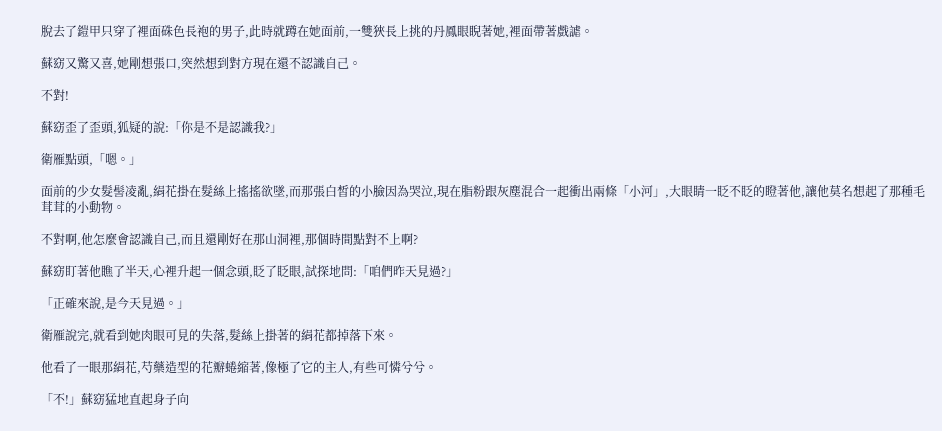脫去了鎧甲只穿了裡面硃色長袍的男子,此時就蹲在她面前,一雙狹長上挑的丹鳳眼睨著她,裡面帶著戲謔。

蘇窈又驚又喜,她剛想張口,突然想到對方現在還不認識自己。

不對!

蘇窈歪了歪頭,狐疑的說:「你是不是認識我?」

衛雁點頭,「嗯。」

面前的少女髮髻凌亂,絹花掛在髮絲上搖搖欲墜,而那張白皙的小臉因為哭泣,現在脂粉跟灰塵混合一起衝出兩條「小河」,大眼睛一眨不眨的瞪著他,讓他莫名想起了那種毛茸茸的小動物。

不對啊,他怎麼會認識自己,而且還剛好在那山洞裡,那個時間點對不上啊?

蘇窈盯著他瞧了半天,心裡升起一個念頭,眨了眨眼,試探地問:「咱們昨天見過?」

「正確來說,是今天見過。」

衛雁說完,就看到她肉眼可見的失落,髮絲上掛著的絹花都掉落下來。

他看了一眼那絹花,芍藥造型的花瓣蜷縮著,像極了它的主人,有些可憐兮兮。

「不!」蘇窈猛地直起身子向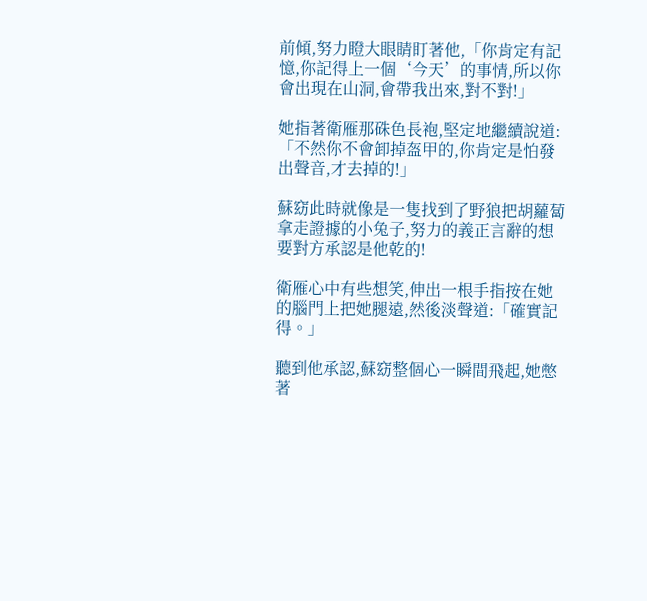前傾,努力瞪大眼睛盯著他,「你肯定有記憶,你記得上一個‘今天’的事情,所以你會出現在山洞,會帶我出來,對不對!」

她指著衛雁那硃色長袍,堅定地繼續說道:「不然你不會卸掉盔甲的,你肯定是怕發出聲音,才去掉的!」

蘇窈此時就像是一隻找到了野狼把胡蘿蔔拿走證據的小兔子,努力的義正言辭的想要對方承認是他乾的!

衛雁心中有些想笑,伸出一根手指按在她的腦門上把她腿遠,然後淡聲道:「確實記得。」

聽到他承認,蘇窈整個心一瞬間飛起,她憋著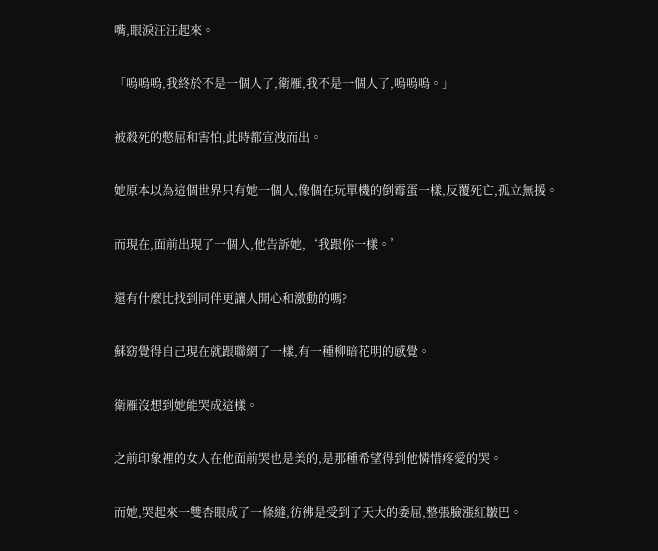嘴,眼淚汪汪起來。

「嗚嗚嗚,我終於不是一個人了,衛雁,我不是一個人了,嗚嗚嗚。」

被殺死的憋屈和害怕,此時都宣洩而出。

她原本以為這個世界只有她一個人,像個在玩單機的倒霉蛋一樣,反覆死亡,孤立無援。

而現在,面前出現了一個人,他告訴她,‘我跟你一樣。’

還有什麼比找到同伴更讓人開心和激動的嗎?

蘇窈覺得自己現在就跟聯網了一樣,有一種柳暗花明的感覺。

衛雁沒想到她能哭成這樣。

之前印象裡的女人在他面前哭也是美的,是那種希望得到他憐惜疼愛的哭。

而她,哭起來一雙杏眼成了一條縫,彷彿是受到了天大的委屈,整張臉漲紅皺巴。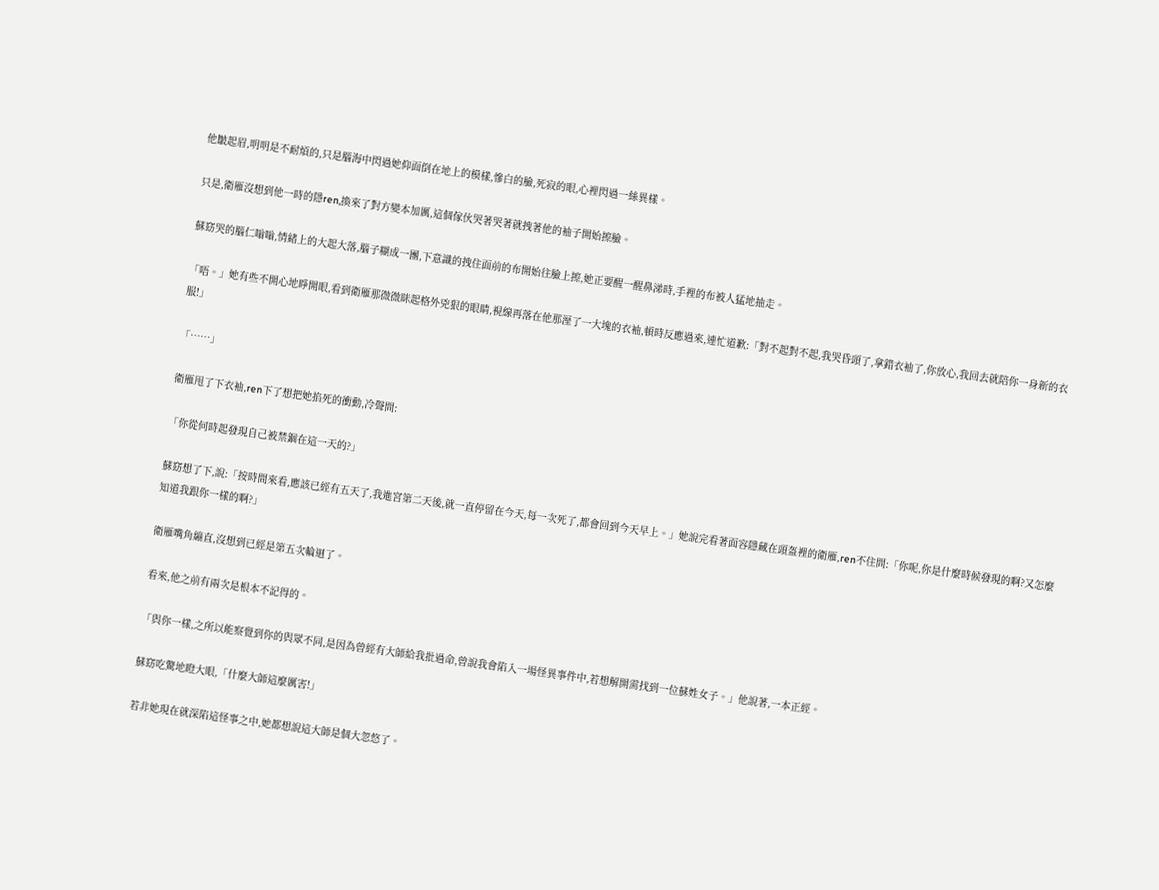他皺起眉,明明是不耐煩的,只是腦海中閃過她仰面倒在地上的模樣,慘白的臉,死寂的眼,心裡閃過一絲異樣。

只是,衛雁沒想到他一時的隱ren,換來了對方變本加厲,這個傢伙哭著哭著就拽著他的袖子開始擦臉。

蘇窈哭的腦仁嗡嗡,情緒上的大起大落,腦子糊成一團,下意識的拽住面前的布開始往臉上擦,她正要醒一醒鼻涕時,手裡的布被人猛地抽走。

「唔。」她有些不開心地睜開眼,看到衛雁那微微眯起格外兇狠的眼睛,視線再落在他那溼了一大塊的衣袖,頓時反應過來,連忙道歉:「對不起對不起,我哭昏頭了,拿錯衣袖了,你放心,我回去就陪你一身新的衣服!」

「……」

衛雁甩了下衣袖,ren下了想把她掐死的衝動,冷聲問:

「你從何時起發現自己被禁錮在這一天的?」

蘇窈想了下,說:「按時間來看,應該已經有五天了,我進宮第二天後,就一直停留在今天,每一次死了,都會回到今天早上。」她說完看著面容隱藏在頭盔裡的衛雁,ren不住問:「你呢,你是什麼時候發現的啊?又怎麼知道我跟你一樣的啊?」

衛雁嘴角繃直,沒想到已經是第五次輪迴了。

看來,他之前有兩次是根本不記得的。

「與你一樣,之所以能察覺到你的與眾不同,是因為曾經有大師給我批過命,曾說我會陷入一場怪異事件中,若想解開需找到一位蘇姓女子。」他說著,一本正經。

蘇窈吃驚地瞪大眼,「什麼大師這麼厲害!」

若非她現在就深陷這怪事之中,她都想說這大師是個大忽悠了。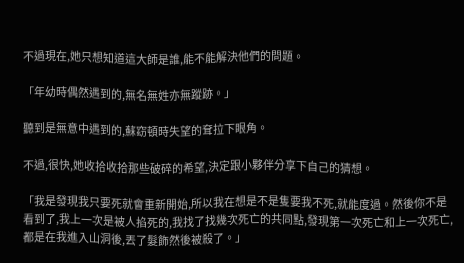不過現在,她只想知道這大師是誰,能不能解決他們的問題。

「年幼時偶然遇到的,無名無姓亦無蹤跡。」

聽到是無意中遇到的,蘇窈頓時失望的耷拉下眼角。

不過,很快,她收拾收拾那些破碎的希望,決定跟小夥伴分享下自己的猜想。

「我是發現我只要死就會重新開始,所以我在想是不是隻要我不死,就能度過。然後你不是看到了,我上一次是被人掐死的,我找了找幾次死亡的共同點,發現第一次死亡和上一次死亡,都是在我進入山洞後,丟了髮飾然後被殺了。」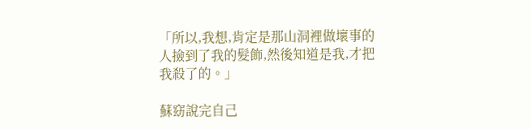「所以,我想,肯定是那山洞裡做壞事的人撿到了我的髮飾,然後知道是我,才把我殺了的。」

蘇窈說完自己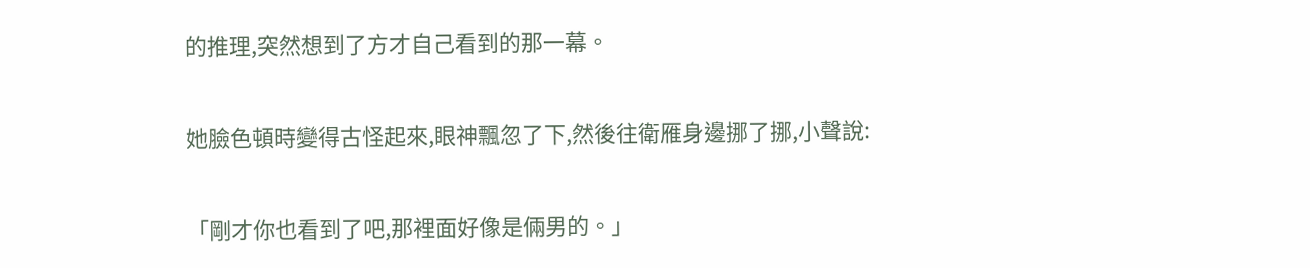的推理,突然想到了方才自己看到的那一幕。

她臉色頓時變得古怪起來,眼神飄忽了下,然後往衛雁身邊挪了挪,小聲說:

「剛才你也看到了吧,那裡面好像是倆男的。」